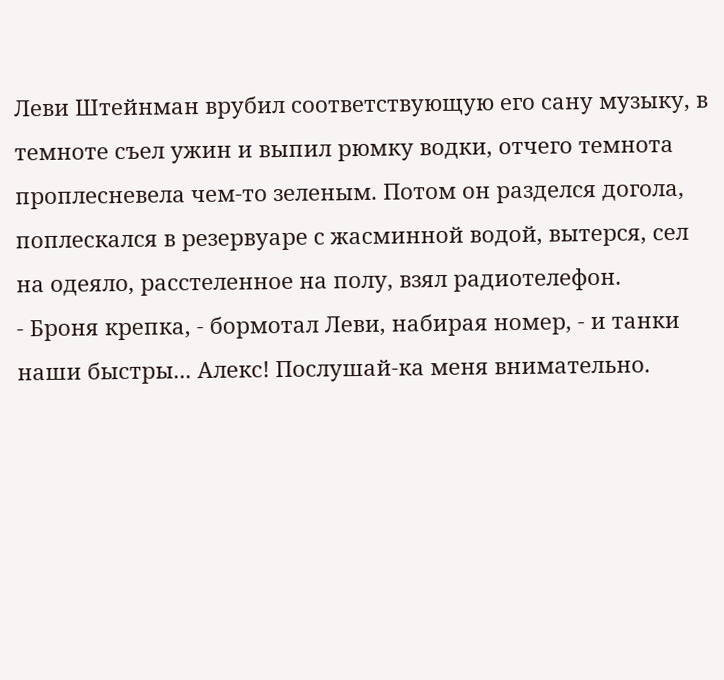Леви Штейнман врубил соответствующую его сану музыку, в темноте съел ужин и выпил рюмку водки, отчего темнота проплесневела чем-то зеленым. Потом он разделся догола, поплескался в резервуаре с жасминной водой, вытерся, сел на одеяло, расстеленное на полу, взял радиотелефон.
- Броня крепка, - бормотал Леви, набирая номер, - и танки наши быстры... Алекс! Послушай-ка меня внимательно.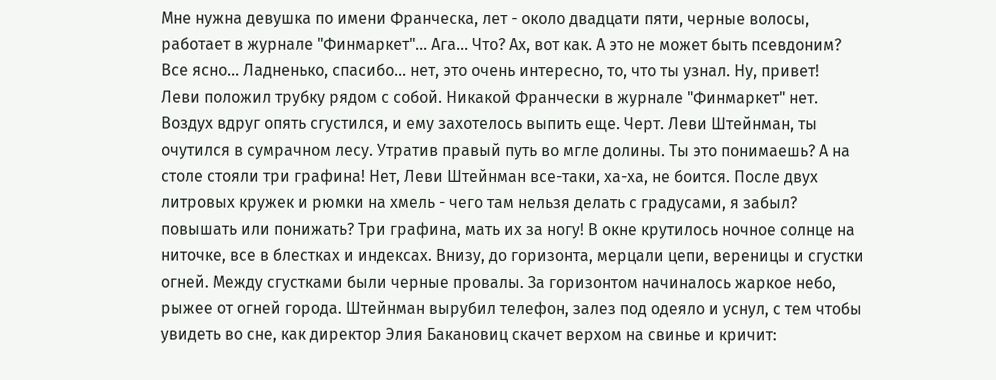Мне нужна девушка по имени Франческа, лет - около двадцати пяти, черные волосы, работает в журнале "Финмаркет"... Ага... Что? Ах, вот как. А это не может быть псевдоним? Все ясно... Ладненько, спасибо... нет, это очень интересно, то, что ты узнал. Ну, привет!
Леви положил трубку рядом с собой. Никакой Франчески в журнале "Финмаркет" нет. Воздух вдруг опять сгустился, и ему захотелось выпить еще. Черт. Леви Штейнман, ты очутился в сумрачном лесу. Утратив правый путь во мгле долины. Ты это понимаешь? А на столе стояли три графина! Нет, Леви Штейнман все-таки, ха-ха, не боится. После двух литровых кружек и рюмки на хмель - чего там нельзя делать с градусами, я забыл? повышать или понижать? Три графина, мать их за ногу! В окне крутилось ночное солнце на ниточке, все в блестках и индексах. Внизу, до горизонта, мерцали цепи, вереницы и сгустки огней. Между сгустками были черные провалы. За горизонтом начиналось жаркое небо, рыжее от огней города. Штейнман вырубил телефон, залез под одеяло и уснул, с тем чтобы увидеть во сне, как директор Элия Бакановиц скачет верхом на свинье и кричит: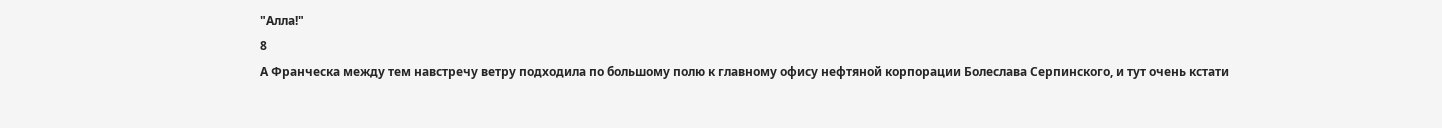"Алла!"
8
А Франческа между тем навстречу ветру подходила по большому полю к главному офису нефтяной корпорации Болеслава Серпинского, и тут очень кстати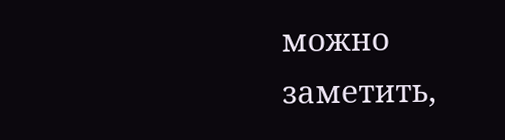можно заметить,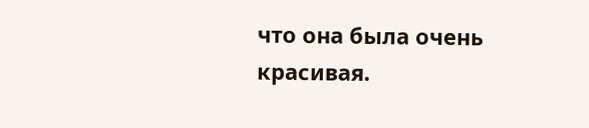что она была очень красивая.